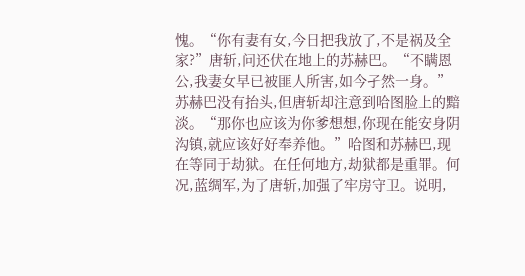愧。“你有妻有女,今日把我放了,不是祸及全家?”唐斩,问还伏在地上的苏赫巴。“不瞒恩公,我妻女早已被匪人所害,如今孑然一身。”苏赫巴没有抬头,但唐斩却注意到哈图脸上的黯淡。“那你也应该为你爹想想,你现在能安身阴沟镇,就应该好好奉养他。”哈图和苏赫巴,现在等同于劫狱。在任何地方,劫狱都是重罪。何况,蓝绸军,为了唐斩,加强了牢房守卫。说明,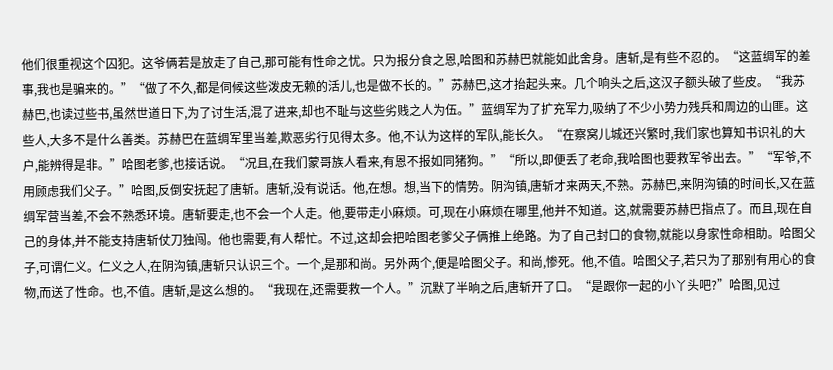他们很重视这个囚犯。这爷俩若是放走了自己,那可能有性命之忧。只为报分食之恩,哈图和苏赫巴就能如此舍身。唐斩,是有些不忍的。“这蓝绸军的差事,我也是骗来的。”“做了不久,都是伺候这些泼皮无赖的活儿,也是做不长的。”苏赫巴,这才抬起头来。几个响头之后,这汉子额头破了些皮。“我苏赫巴,也读过些书,虽然世道日下,为了讨生活,混了进来,却也不耻与这些劣贱之人为伍。”蓝绸军为了扩充军力,吸纳了不少小势力残兵和周边的山匪。这些人,大多不是什么善类。苏赫巴在蓝绸军里当差,欺恶劣行见得太多。他,不认为这样的军队,能长久。“在察窝儿城还兴繁时,我们家也算知书识礼的大户,能辨得是非。”哈图老爹,也接话说。“况且,在我们蒙哥族人看来,有恩不报如同猪狗。”“所以,即便丢了老命,我哈图也要救军爷出去。”“军爷,不用顾虑我们父子。”哈图,反倒安抚起了唐斩。唐斩,没有说话。他,在想。想,当下的情势。阴沟镇,唐斩才来两天,不熟。苏赫巴,来阴沟镇的时间长,又在蓝绸军营当差,不会不熟悉环境。唐斩要走,也不会一个人走。他,要带走小麻烦。可,现在小麻烦在哪里,他并不知道。这,就需要苏赫巴指点了。而且,现在自己的身体,并不能支持唐斩仗刀独闯。他也需要,有人帮忙。不过,这却会把哈图老爹父子俩推上绝路。为了自己封口的食物,就能以身家性命相助。哈图父子,可谓仁义。仁义之人,在阴沟镇,唐斩只认识三个。一个,是那和尚。另外两个,便是哈图父子。和尚,惨死。他,不值。哈图父子,若只为了那别有用心的食物,而送了性命。也,不值。唐斩,是这么想的。“我现在,还需要救一个人。”沉默了半晌之后,唐斩开了口。“是跟你一起的小丫头吧?”哈图,见过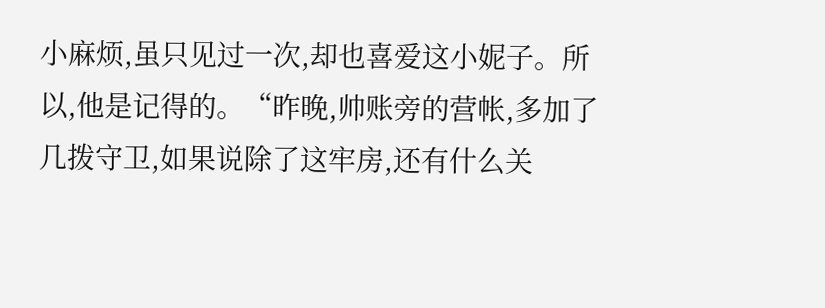小麻烦,虽只见过一次,却也喜爱这小妮子。所以,他是记得的。“昨晚,帅账旁的营帐,多加了几拨守卫,如果说除了这牢房,还有什么关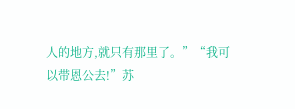人的地方,就只有那里了。”“我可以带恩公去!”苏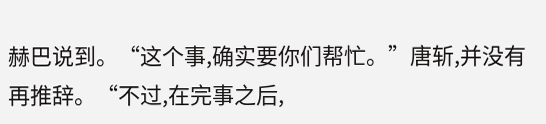赫巴说到。“这个事,确实要你们帮忙。”唐斩,并没有再推辞。“不过,在完事之后,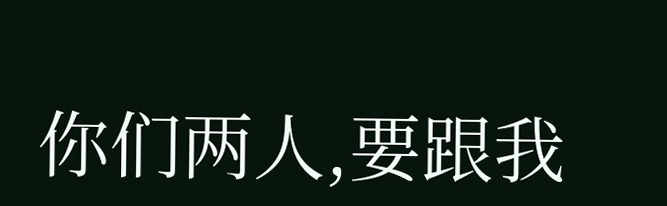你们两人,要跟我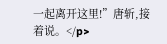一起离开这里!”唐斩,接着说。</p>